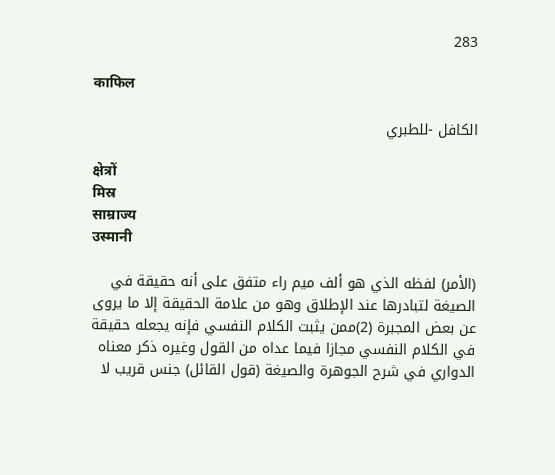283

काफिल

الكافل -للطبري

क्षेत्रों
मिस्र
साम्राज्य
उस्मानी

(الأمر) لفظه الذي هو ألف ميم راء متفق على أنه حقيقة في الصيغة لتبادرها عند الإطلاق وهو من علامة الحقيقة إلا ما يروى عن بعض المجبرة (2)ممن يثبت الكلام النفسي فإنه يجعله حقيقة في الكلام النفسي مجازا فيما عداه من القول وغيره ذكر معناه الدواري في شرح الجوهرة والصيغة (قول القائل) جنس قريب لا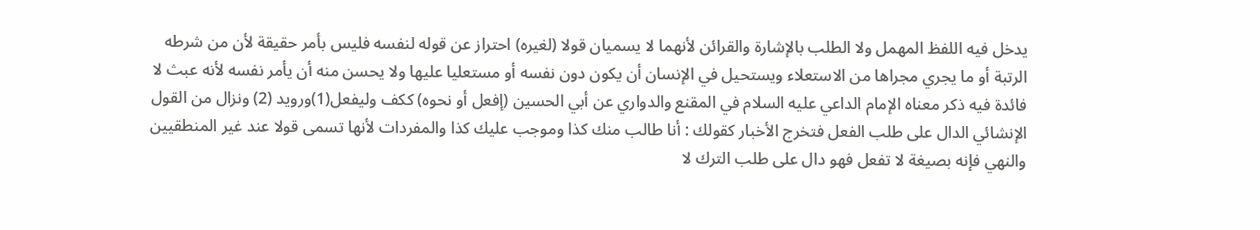يدخل فيه اللفظ المهمل ولا الطلب بالإشارة والقرائن لأنهما لا يسميان قولا (لغيره) احتراز عن قوله لنفسه فليس بأمر حقيقة لأن من شرطه الرتبة أو ما يجري مجراها من الاستعلاء ويستحيل في الإنسان أن يكون دون نفسه أو مستعليا عليها ولا يحسن منه أن يأمر نفسه لأنه عبث لا فائدة فيه ذكر معناه الإمام الداعي عليه السلام في المقنع والدواري عن أبي الحسين (إفعل أو نحوه) ككف وليفعل(1)ورويد (2) ونزال من القول الإنشائي الدال على طلب الفعل فتخرج الأخبار كقولك : أنا طالب منك كذا وموجب عليك كذا والمفردات لأنها تسمى قولا عند غير المنطقيين والنهي فإنه بصيغة لا تفعل فهو دال على طلب الترك لا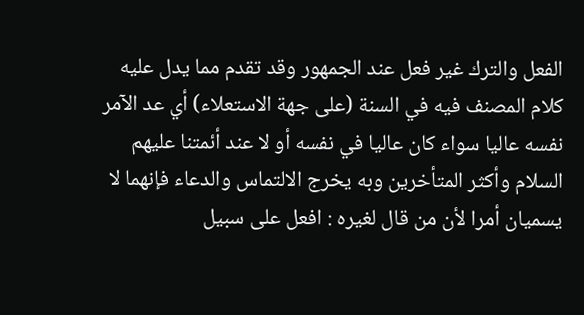الفعل والترك غير فعل عند الجمهور وقد تقدم مما يدل عليه كلام المصنف فيه في السنة (على جهة الاستعلاء) أي عد الآمر نفسه عاليا سواء كان عاليا في نفسه أو لا عند أئمتنا عليهم السلام وأكثر المتأخرين وبه يخرج الالتماس والدعاء فإنهما لا يسميان أمرا لأن من قال لغيره : افعل على سبيل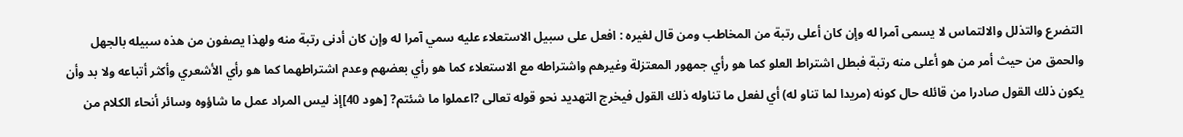التضرع والتذلل والالتماس لا يسمى آمرا له وإن كان أعلى رتبة من المخاطب ومن قال لغيره : افعل على سبيل الاستعلاء عليه سمي آمرا له وإن كان أدنى رتبة منه ولهذا يصفون من هذه سبيله بالجهل والحمق من حيث أمر من هو أعلى منه رتبة فبطل اشتراط العلو كما هو رأي جمهور المعتزلة وغيرهم واشتراطه مع الاستعلاء كما هو رأي بعضهم وعدم اشتراطهما كما هو رأي الأشعري وأكثر أتباعه ولا بد وأن يكون ذلك القول صادرا من قائله حال كونه (مريدا لما تناو له) أي لفعل ما تناوله ذلك القول فيخرج التهديد نحو قوله تعالى ?اعملوا ما شئتم? [هود 40]إذ ليس المراد عمل ما شاؤوه وسائر أنحاء الكلام من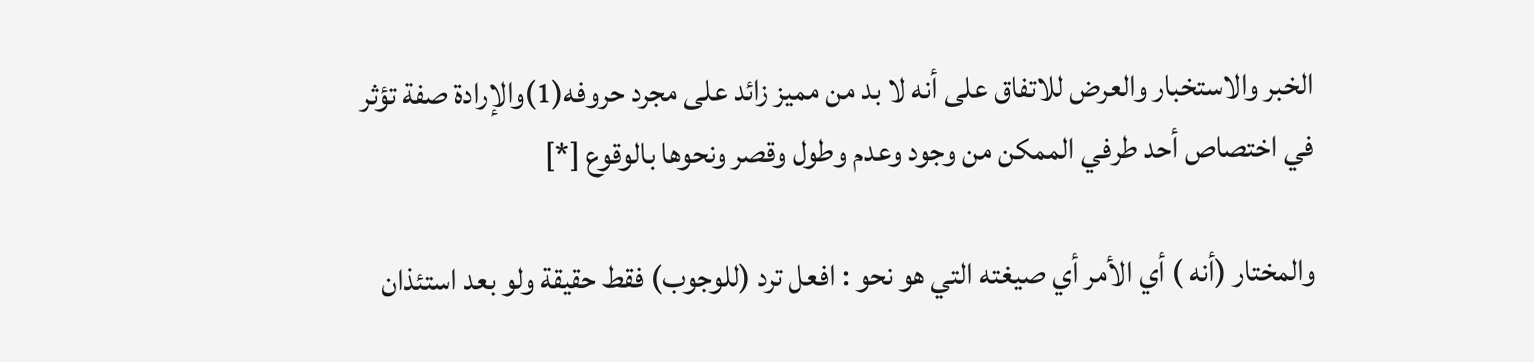الخبر والاستخبار والعرض للاتفاق على أنه لا بد من مميز زائد على مجرد حروفه(1)والإرادة صفة تؤثر في اختصاص أحد طرفي الممكن من وجود وعدم وطول وقصر ونحوها بالوقوع [*]

والمختار (أنه ) أي الأمر أي صيغته التي هو نحو : افعل ترد (للوجوب) فقط حقيقة ولو بعد استئذان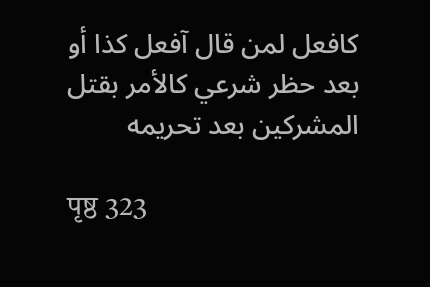كافعل لمن قال آفعل كذا أو بعد حظر شرعي كالأمر بقتل المشركين بعد تحريمه

पृष्ठ 323